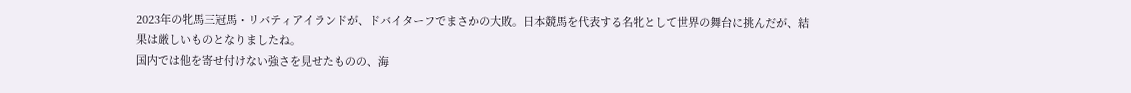2023年の牝馬三冠馬・リバティアイランドが、ドバイターフでまさかの大敗。日本競馬を代表する名牝として世界の舞台に挑んだが、結果は厳しいものとなりましたね。
国内では他を寄せ付けない強さを見せたものの、海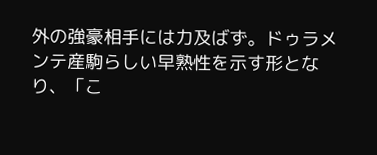外の強豪相手には力及ばず。ドゥラメンテ産駒らしい早熟性を示す形となり、「こ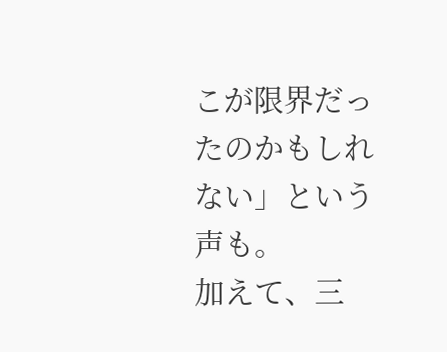こが限界だったのかもしれない」という声も。
加えて、三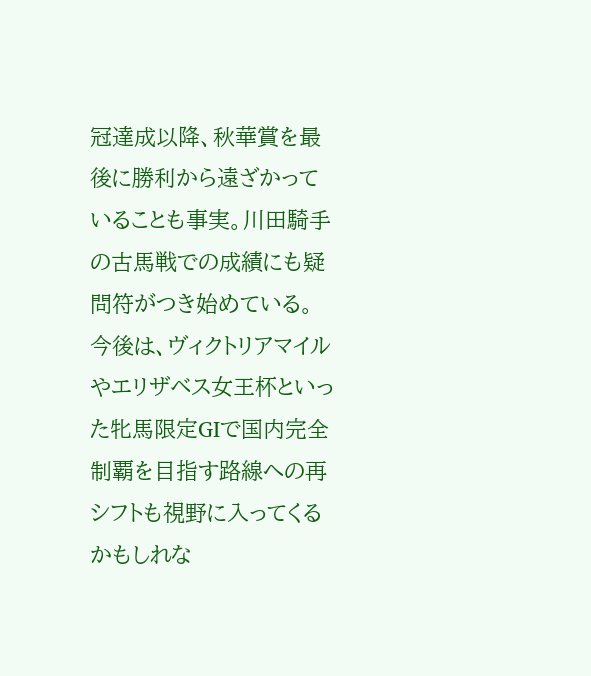冠達成以降、秋華賞を最後に勝利から遠ざかっていることも事実。川田騎手の古馬戦での成績にも疑問符がつき始めている。
今後は、ヴィクトリアマイルやエリザベス女王杯といった牝馬限定GⅠで国内完全制覇を目指す路線への再シフトも視野に入ってくるかもしれな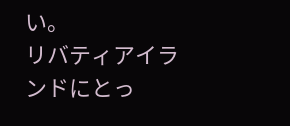い。
リバティアイランドにとっ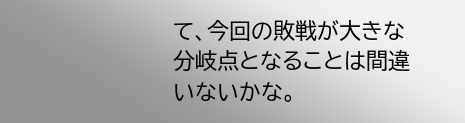て、今回の敗戦が大きな分岐点となることは間違いないかな。